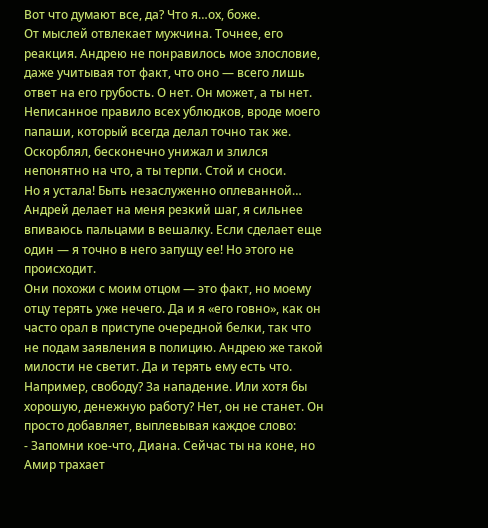Вот что думают все, да? Что я…ох, боже.
От мыслей отвлекает мужчина. Точнее, его реакция. Андрею не понравилось мое злословие, даже учитывая тот факт, что оно — всего лишь ответ на его грубость. О нет. Он может, а ты нет. Неписанное правило всех ублюдков, вроде моего папаши, который всегда делал точно так же. Оскорблял, бесконечно унижал и злился непонятно на что, а ты терпи. Стой и сноси.
Но я устала! Быть незаслуженно оплеванной…
Андрей делает на меня резкий шаг, я сильнее впиваюсь пальцами в вешалку. Если сделает еще один — я точно в него запущу ее! Но этого не происходит.
Они похожи с моим отцом — это факт, но моему отцу терять уже нечего. Да и я «его говно», как он часто орал в приступе очередной белки, так что не подам заявления в полицию. Андрею же такой милости не светит. Да и терять ему есть что. Например, свободу? За нападение. Или хотя бы хорошую, денежную работу? Нет, он не станет. Он просто добавляет, выплевывая каждое слово:
- Запомни кое-что, Диана. Сейчас ты на коне, но Амир трахает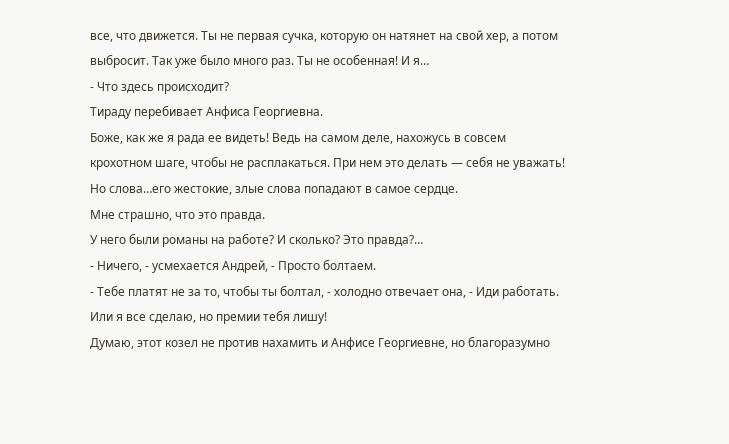все, что движется. Ты не первая сучка, которую он натянет на свой хер, а потом выбросит. Так уже было много раз. Ты не особенная! И я…
- Что здесь происходит?
Тираду перебивает Анфиса Георгиевна.
Боже, как же я рада ее видеть! Ведь на самом деле, нахожусь в совсем крохотном шаге, чтобы не расплакаться. При нем это делать — себя не уважать! Но слова…его жестокие, злые слова попадают в самое сердце.
Мне страшно, что это правда.
У него были романы на работе? И сколько? Это правда?…
- Ничего, - усмехается Андрей, - Просто болтаем.
- Тебе платят не за то, чтобы ты болтал, - холодно отвечает она, - Иди работать. Или я все сделаю, но премии тебя лишу!
Думаю, этот козел не против нахамить и Анфисе Георгиевне, но благоразумно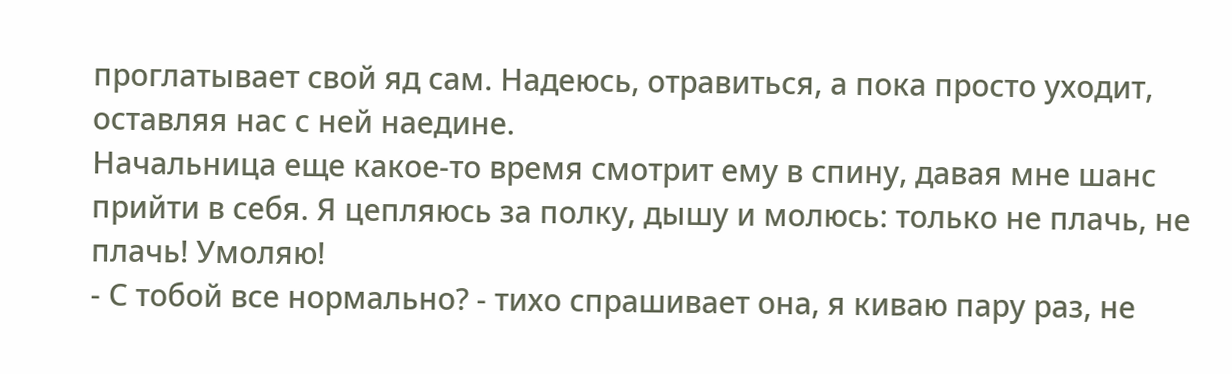проглатывает свой яд сам. Надеюсь, отравиться, а пока просто уходит, оставляя нас с ней наедине.
Начальница еще какое-то время смотрит ему в спину, давая мне шанс прийти в себя. Я цепляюсь за полку, дышу и молюсь: только не плачь, не плачь! Умоляю!
- С тобой все нормально? - тихо спрашивает она, я киваю пару раз, не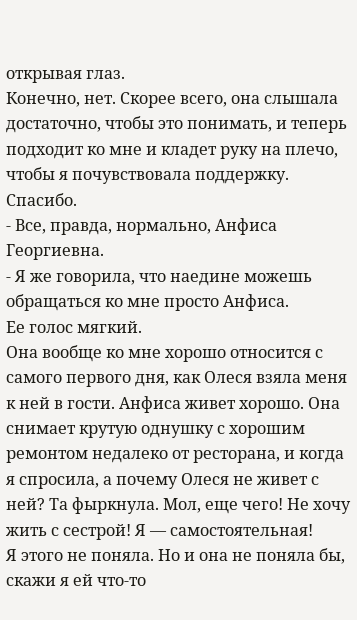открывая глаз.
Конечно, нет. Скорее всего, она слышала достаточно, чтобы это понимать, и теперь подходит ко мне и кладет руку на плечо, чтобы я почувствовала поддержку.
Спасибо.
- Все, правда, нормально, Анфиса Георгиевна.
- Я же говорила, что наедине можешь обращаться ко мне просто Анфиса.
Ее голос мягкий.
Она вообще ко мне хорошо относится с самого первого дня, как Олеся взяла меня к ней в гости. Анфиса живет хорошо. Она снимает крутую однушку с хорошим ремонтом недалеко от ресторана, и когда я спросила, а почему Олеся не живет с ней? Та фыркнула. Мол, еще чего! Не хочу жить с сестрой! Я — самостоятельная!
Я этого не поняла. Но и она не поняла бы, скажи я ей что-то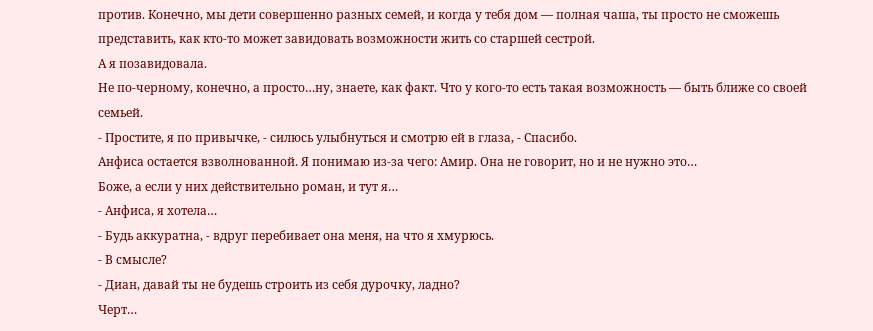против. Конечно, мы дети совершенно разных семей, и когда у тебя дом — полная чаша, ты просто не сможешь представить, как кто-то может завидовать возможности жить со старшей сестрой.
А я позавидовала.
Не по-черному, конечно, а просто…ну, знаете, как факт. Что у кого-то есть такая возможность — быть ближе со своей семьей.
- Простите, я по привычке, - силюсь улыбнуться и смотрю ей в глаза, - Спасибо.
Анфиса остается взволнованной. Я понимаю из-за чего: Амир. Она не говорит, но и не нужно это…
Боже, а если у них действительно роман, и тут я…
- Анфиса, я хотела…
- Будь аккуратна, - вдруг перебивает она меня, на что я хмурюсь.
- В смысле?
- Диан, давай ты не будешь строить из себя дурочку, ладно?
Черт…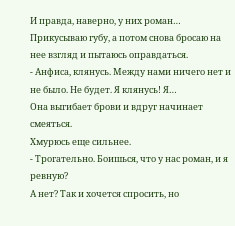И правда, наверно, у них роман…
Прикусываю губу, а потом снова бросаю на нее взгляд и пытаюсь оправдаться.
- Анфиса, клянусь. Между нами ничего нет и не было. Не будет. Я клянусь! Я…
Она выгибает брови и вдруг начинает смеяться.
Хмурюсь еще сильнее.
- Трогательно. Боишься, что у нас роман, и я ревную?
А нет? Так и хочется спросить, но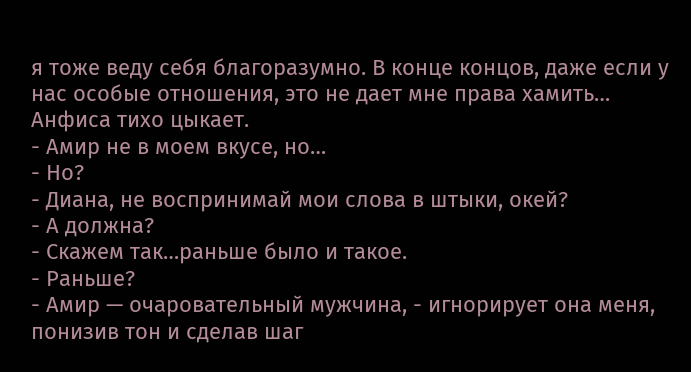я тоже веду себя благоразумно. В конце концов, даже если у нас особые отношения, это не дает мне права хамить…
Анфиса тихо цыкает.
- Амир не в моем вкусе, но…
- Но?
- Диана, не воспринимай мои слова в штыки, окей?
- А должна?
- Скажем так…раньше было и такое.
- Раньше?
- Амир — очаровательный мужчина, - игнорирует она меня, понизив тон и сделав шаг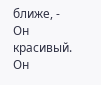ближе, - Он красивый. Он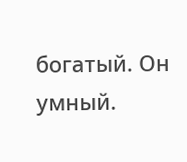богатый. Он умный.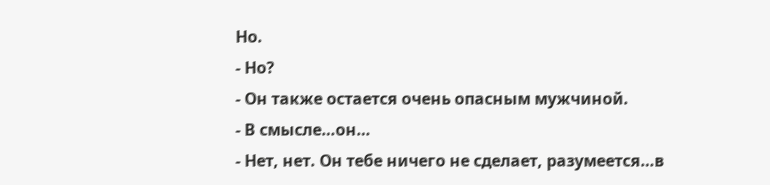Но.
- Но?
- Он также остается очень опасным мужчиной.
- В смысле…он…
- Нет, нет. Он тебе ничего не сделает, разумеется…в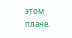этом плане.